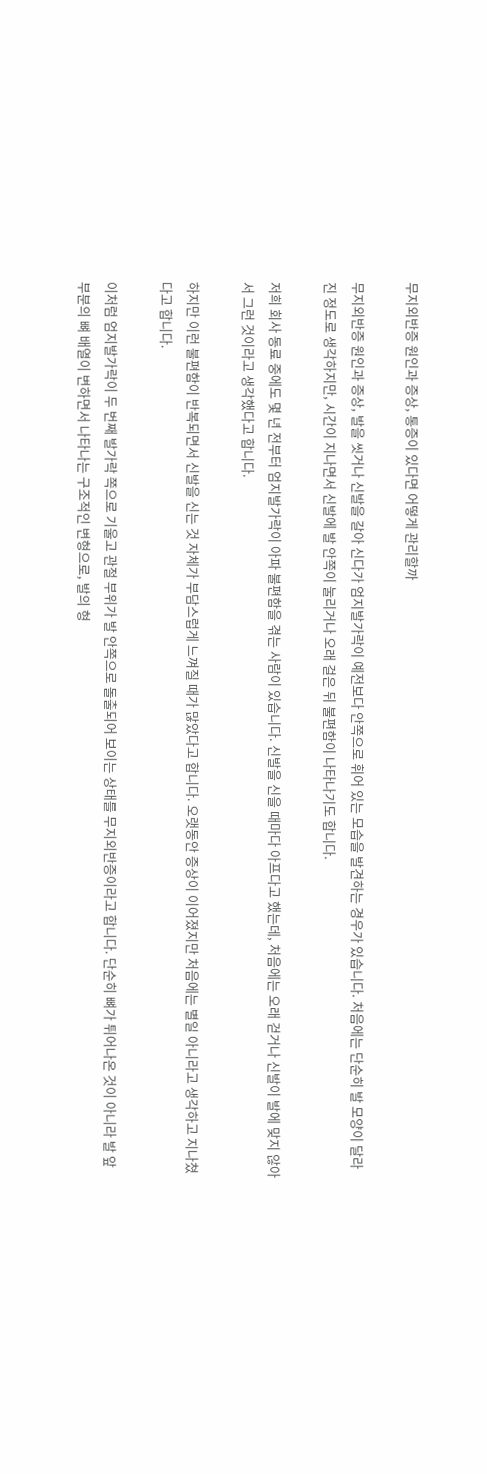무지외반증 원인과 증상, 통증이 있다면 어떻게 관리할까

무지외반증 원인과 증상, 발을 씻거나 신발을 갈아 신다가 엄지발가락이 예전보다 안쪽으로 휘어 있는 모습을 발견하는 경우가 있습니다. 처음에는 단순히 발 모양이 달라진 정도로 생각하지만, 시간이 지나면서 신발에 발 안쪽이 눌리거나 오래 걸은 뒤 불편함이 나타나기도 합니다.

저희 회사 동료 중에도 몇 년 전부터 엄지발가락이 아파 불편함을 겪는 사람이 있습니다. 신발을 신을 때마다 아프다고 했는데, 처음에는 오래 걷거나 신발이 발에 맞지 않아서 그런 것이라고 생각했다고 합니다.

하지만 이런 불편함이 반복되면서 신발을 신는 것 자체가 부담스럽게 느껴질 때가 많았다고 합니다. 오랫동안 증상이 이어졌지만 처음에는 별일 아니라고 생각하고 지나쳤다고 합니다.

이처럼 엄지발가락이 두 번째 발가락 쪽으로 기울고 관절 부위가 발 안쪽으로 돌출되어 보이는 상태를 무지외반증이라고 합니다. 단순히 뼈가 튀어나온 것이 아니라 발 앞부분의 뼈 배열이 변하면서 나타나는 구조적인 변형으로, 발의 형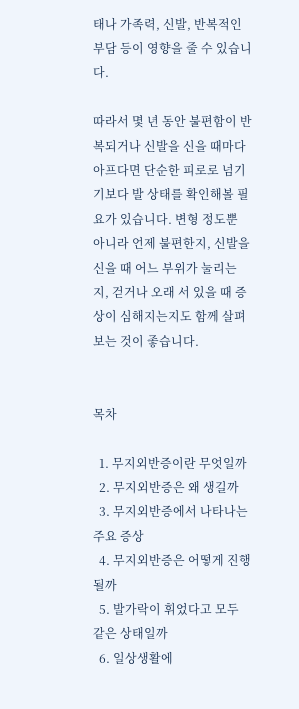태나 가족력, 신발, 반복적인 부담 등이 영향을 줄 수 있습니다.

따라서 몇 년 동안 불편함이 반복되거나 신발을 신을 때마다 아프다면 단순한 피로로 넘기기보다 발 상태를 확인해볼 필요가 있습니다. 변형 정도뿐 아니라 언제 불편한지, 신발을 신을 때 어느 부위가 눌리는지, 걷거나 오래 서 있을 때 증상이 심해지는지도 함께 살펴보는 것이 좋습니다.


목차

  1. 무지외반증이란 무엇일까
  2. 무지외반증은 왜 생길까
  3. 무지외반증에서 나타나는 주요 증상
  4. 무지외반증은 어떻게 진행될까
  5. 발가락이 휘었다고 모두 같은 상태일까
  6. 일상생활에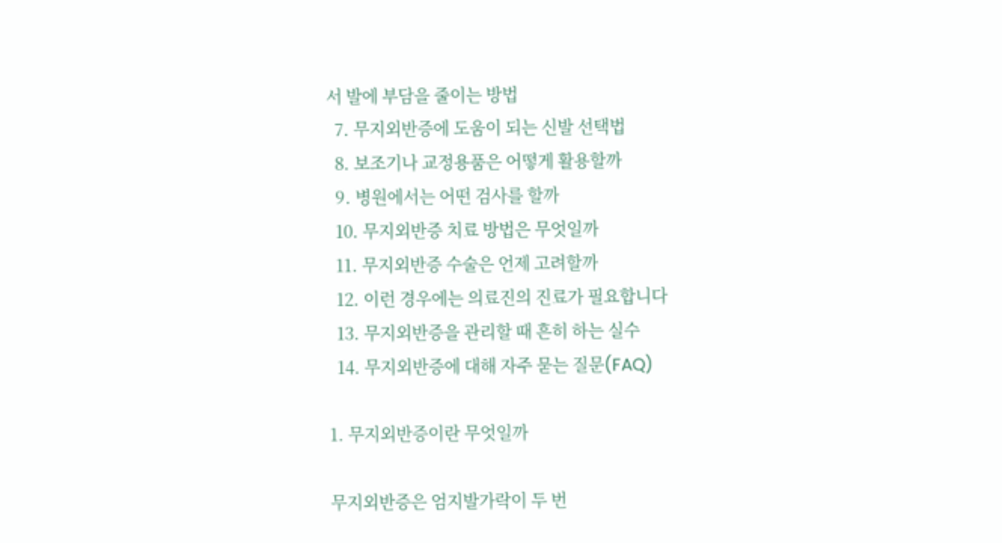서 발에 부담을 줄이는 방법
  7. 무지외반증에 도움이 되는 신발 선택법
  8. 보조기나 교정용품은 어떻게 활용할까
  9. 병원에서는 어떤 검사를 할까
  10. 무지외반증 치료 방법은 무엇일까
  11. 무지외반증 수술은 언제 고려할까
  12. 이런 경우에는 의료진의 진료가 필요합니다
  13. 무지외반증을 관리할 때 흔히 하는 실수
  14. 무지외반증에 대해 자주 묻는 질문(FAQ)

1. 무지외반증이란 무엇일까

무지외반증은 엄지발가락이 두 번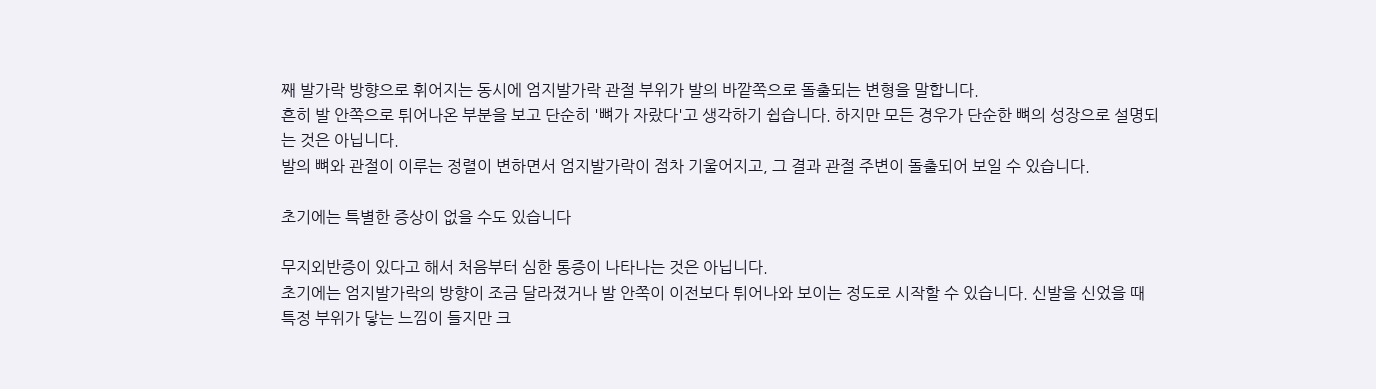째 발가락 방향으로 휘어지는 동시에 엄지발가락 관절 부위가 발의 바깥쪽으로 돌출되는 변형을 말합니다.
흔히 발 안쪽으로 튀어나온 부분을 보고 단순히 '뼈가 자랐다'고 생각하기 쉽습니다. 하지만 모든 경우가 단순한 뼈의 성장으로 설명되는 것은 아닙니다.
발의 뼈와 관절이 이루는 정렬이 변하면서 엄지발가락이 점차 기울어지고, 그 결과 관절 주변이 돌출되어 보일 수 있습니다.

초기에는 특별한 증상이 없을 수도 있습니다

무지외반증이 있다고 해서 처음부터 심한 통증이 나타나는 것은 아닙니다.
초기에는 엄지발가락의 방향이 조금 달라졌거나 발 안쪽이 이전보다 튀어나와 보이는 정도로 시작할 수 있습니다. 신발을 신었을 때 특정 부위가 닿는 느낌이 들지만 크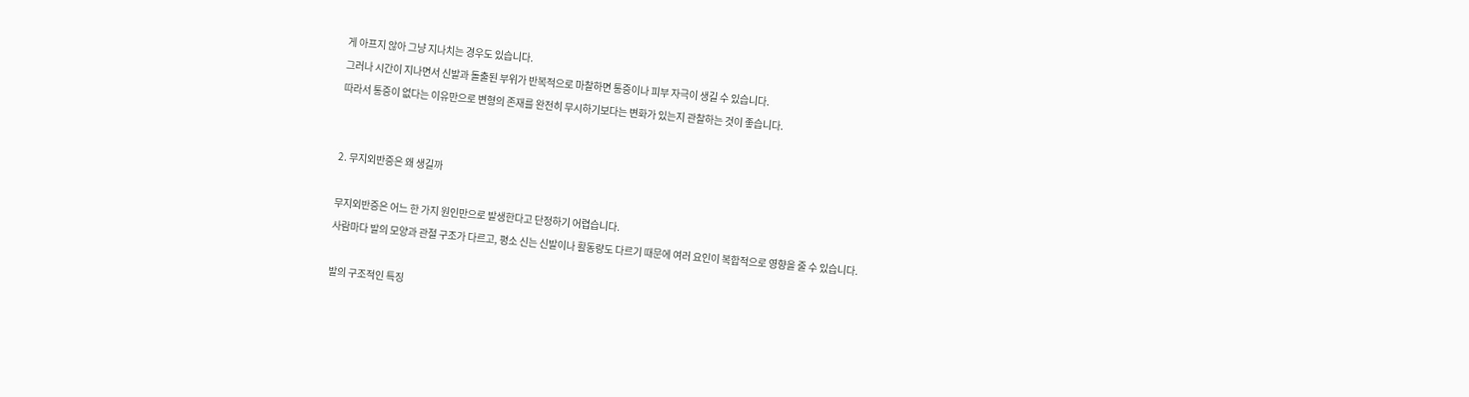게 아프지 않아 그냥 지나치는 경우도 있습니다.
그러나 시간이 지나면서 신발과 돌출된 부위가 반복적으로 마찰하면 통증이나 피부 자극이 생길 수 있습니다.
따라서 통증이 없다는 이유만으로 변형의 존재를 완전히 무시하기보다는 변화가 있는지 관찰하는 것이 좋습니다.


2. 무지외반증은 왜 생길까

무지외반증은 어느 한 가지 원인만으로 발생한다고 단정하기 어렵습니다.
사람마다 발의 모양과 관절 구조가 다르고, 평소 신는 신발이나 활동량도 다르기 때문에 여러 요인이 복합적으로 영향을 줄 수 있습니다.

발의 구조적인 특징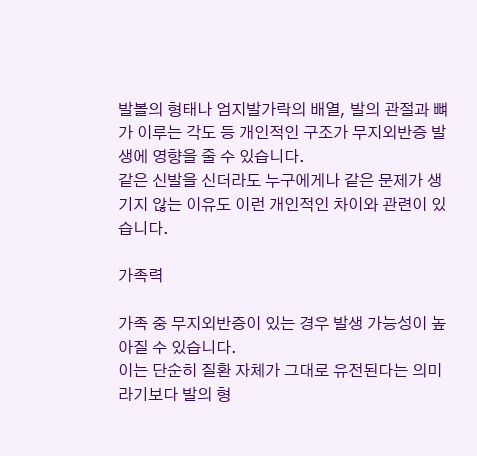발볼의 형태나 엄지발가락의 배열, 발의 관절과 뼈가 이루는 각도 등 개인적인 구조가 무지외반증 발생에 영향을 줄 수 있습니다.
같은 신발을 신더라도 누구에게나 같은 문제가 생기지 않는 이유도 이런 개인적인 차이와 관련이 있습니다.

가족력

가족 중 무지외반증이 있는 경우 발생 가능성이 높아질 수 있습니다.
이는 단순히 질환 자체가 그대로 유전된다는 의미라기보다 발의 형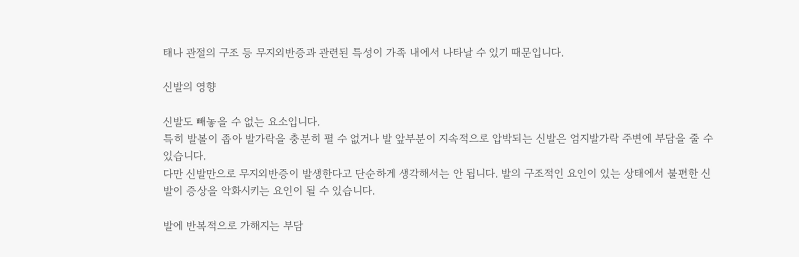태나 관절의 구조 등 무지외반증과 관련된 특성이 가족 내에서 나타날 수 있기 때문입니다.

신발의 영향

신발도 빼놓을 수 없는 요소입니다.
특히 발볼이 좁아 발가락을 충분히 펼 수 없거나 발 앞부분이 지속적으로 압박되는 신발은 엄지발가락 주변에 부담을 줄 수 있습니다.
다만 신발만으로 무지외반증이 발생한다고 단순하게 생각해서는 안 됩니다. 발의 구조적인 요인이 있는 상태에서 불편한 신발이 증상을 악화시키는 요인이 될 수 있습니다.

발에 반복적으로 가해지는 부담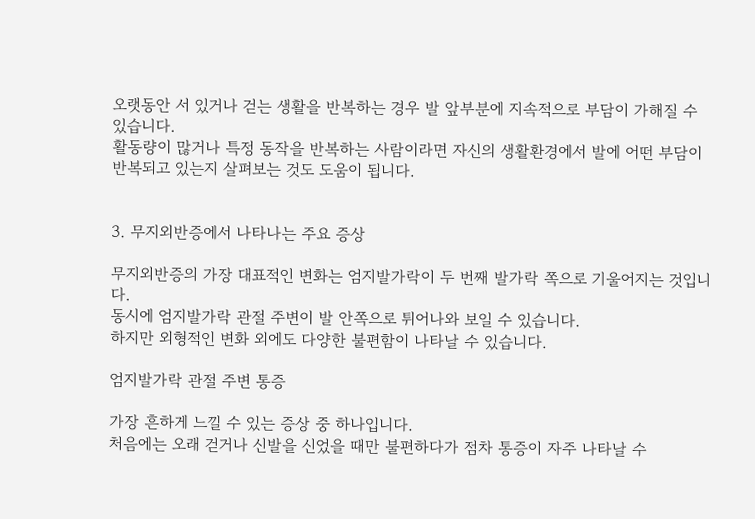오랫동안 서 있거나 걷는 생활을 반복하는 경우 발 앞부분에 지속적으로 부담이 가해질 수 있습니다.
활동량이 많거나 특정 동작을 반복하는 사람이라면 자신의 생활환경에서 발에 어떤 부담이 반복되고 있는지 살펴보는 것도 도움이 됩니다.


3. 무지외반증에서 나타나는 주요 증상

무지외반증의 가장 대표적인 변화는 엄지발가락이 두 번째 발가락 쪽으로 기울어지는 것입니다.
동시에 엄지발가락 관절 주변이 발 안쪽으로 튀어나와 보일 수 있습니다.
하지만 외형적인 변화 외에도 다양한 불편함이 나타날 수 있습니다.

엄지발가락 관절 주변 통증

가장 흔하게 느낄 수 있는 증상 중 하나입니다.
처음에는 오래 걷거나 신발을 신었을 때만 불편하다가 점차 통증이 자주 나타날 수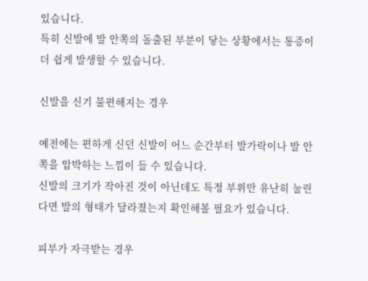있습니다.
특히 신발에 발 안쪽의 돌출된 부분이 닿는 상황에서는 통증이 더 쉽게 발생할 수 있습니다.

신발을 신기 불편해지는 경우

예전에는 편하게 신던 신발이 어느 순간부터 발가락이나 발 안쪽을 압박하는 느낌이 들 수 있습니다.
신발의 크기가 작아진 것이 아닌데도 특정 부위만 유난히 눌린다면 발의 형태가 달라졌는지 확인해볼 필요가 있습니다.

피부가 자극받는 경우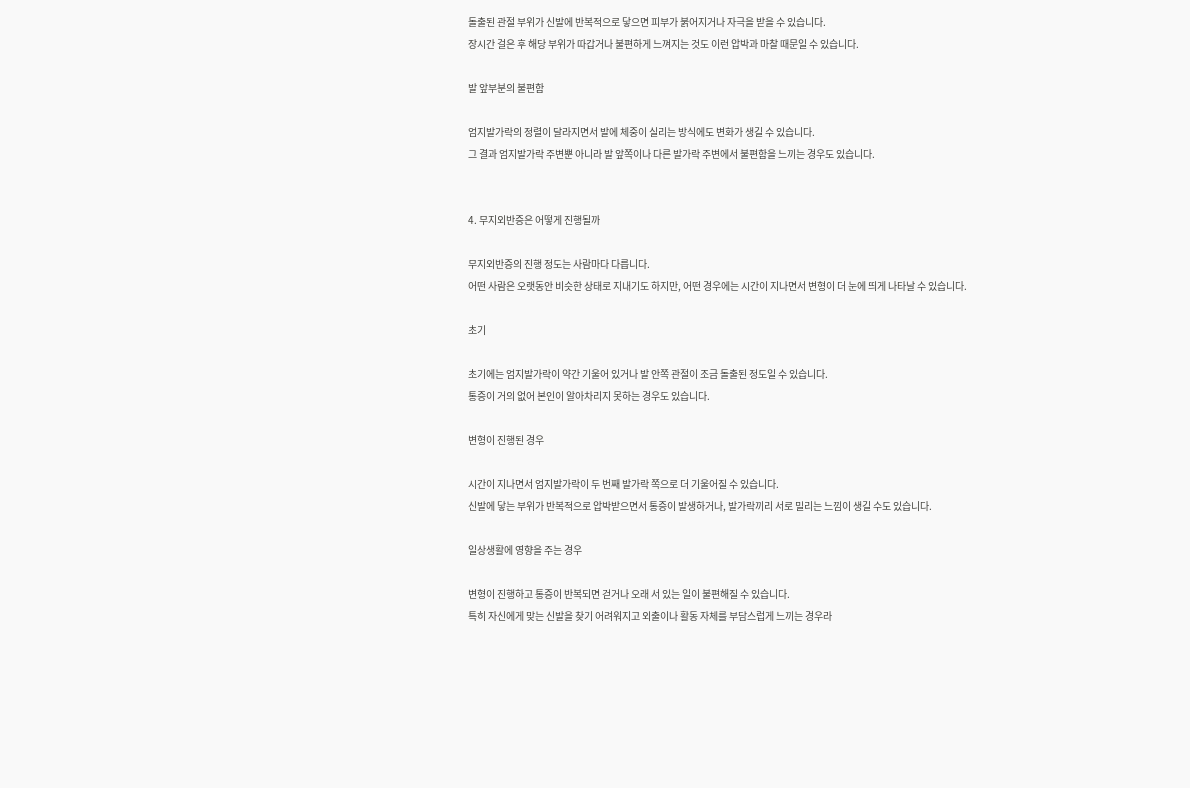돌출된 관절 부위가 신발에 반복적으로 닿으면 피부가 붉어지거나 자극을 받을 수 있습니다.
장시간 걸은 후 해당 부위가 따갑거나 불편하게 느껴지는 것도 이런 압박과 마찰 때문일 수 있습니다.

발 앞부분의 불편함

엄지발가락의 정렬이 달라지면서 발에 체중이 실리는 방식에도 변화가 생길 수 있습니다.
그 결과 엄지발가락 주변뿐 아니라 발 앞쪽이나 다른 발가락 주변에서 불편함을 느끼는 경우도 있습니다.


4. 무지외반증은 어떻게 진행될까

무지외반증의 진행 정도는 사람마다 다릅니다.
어떤 사람은 오랫동안 비슷한 상태로 지내기도 하지만, 어떤 경우에는 시간이 지나면서 변형이 더 눈에 띄게 나타날 수 있습니다.

초기

초기에는 엄지발가락이 약간 기울어 있거나 발 안쪽 관절이 조금 돌출된 정도일 수 있습니다.
통증이 거의 없어 본인이 알아차리지 못하는 경우도 있습니다.

변형이 진행된 경우

시간이 지나면서 엄지발가락이 두 번째 발가락 쪽으로 더 기울어질 수 있습니다.
신발에 닿는 부위가 반복적으로 압박받으면서 통증이 발생하거나, 발가락끼리 서로 밀리는 느낌이 생길 수도 있습니다.

일상생활에 영향을 주는 경우

변형이 진행하고 통증이 반복되면 걷거나 오래 서 있는 일이 불편해질 수 있습니다.
특히 자신에게 맞는 신발을 찾기 어려워지고 외출이나 활동 자체를 부담스럽게 느끼는 경우라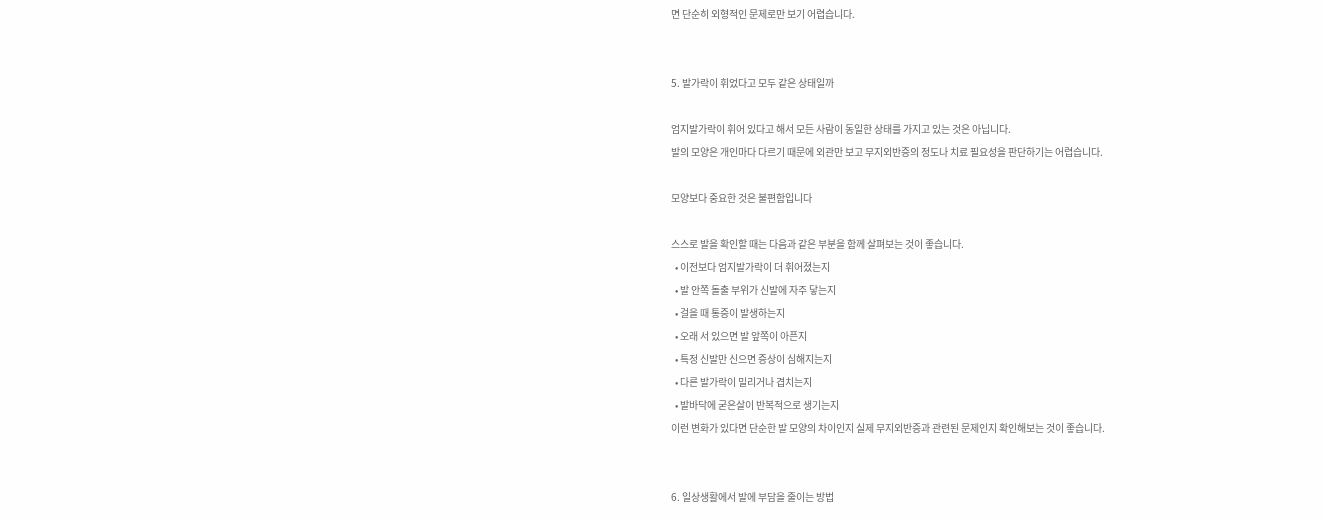면 단순히 외형적인 문제로만 보기 어렵습니다.


5. 발가락이 휘었다고 모두 같은 상태일까

엄지발가락이 휘어 있다고 해서 모든 사람이 동일한 상태를 가지고 있는 것은 아닙니다.
발의 모양은 개인마다 다르기 때문에 외관만 보고 무지외반증의 정도나 치료 필요성을 판단하기는 어렵습니다.

모양보다 중요한 것은 불편함입니다

스스로 발을 확인할 때는 다음과 같은 부분을 함께 살펴보는 것이 좋습니다.
  • 이전보다 엄지발가락이 더 휘어졌는지
  • 발 안쪽 돌출 부위가 신발에 자주 닿는지
  • 걸을 때 통증이 발생하는지
  • 오래 서 있으면 발 앞쪽이 아픈지
  • 특정 신발만 신으면 증상이 심해지는지
  • 다른 발가락이 밀리거나 겹치는지
  • 발바닥에 굳은살이 반복적으로 생기는지
이런 변화가 있다면 단순한 발 모양의 차이인지 실제 무지외반증과 관련된 문제인지 확인해보는 것이 좋습니다.


6. 일상생활에서 발에 부담을 줄이는 방법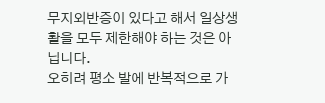무지외반증이 있다고 해서 일상생활을 모두 제한해야 하는 것은 아닙니다.
오히려 평소 발에 반복적으로 가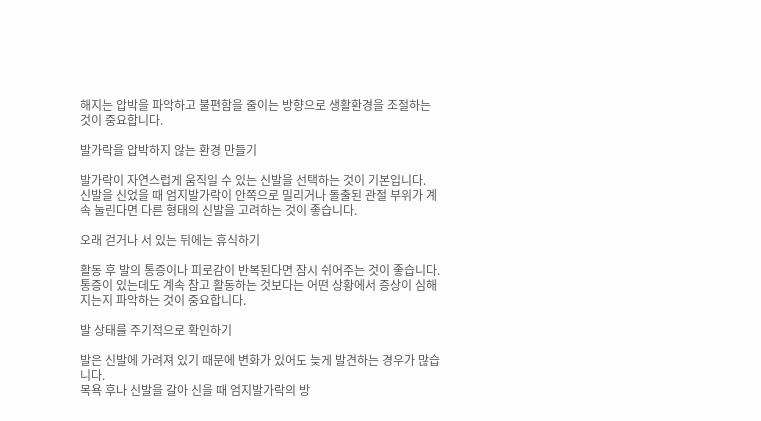해지는 압박을 파악하고 불편함을 줄이는 방향으로 생활환경을 조절하는 것이 중요합니다.

발가락을 압박하지 않는 환경 만들기

발가락이 자연스럽게 움직일 수 있는 신발을 선택하는 것이 기본입니다.
신발을 신었을 때 엄지발가락이 안쪽으로 밀리거나 돌출된 관절 부위가 계속 눌린다면 다른 형태의 신발을 고려하는 것이 좋습니다.

오래 걷거나 서 있는 뒤에는 휴식하기

활동 후 발의 통증이나 피로감이 반복된다면 잠시 쉬어주는 것이 좋습니다.
통증이 있는데도 계속 참고 활동하는 것보다는 어떤 상황에서 증상이 심해지는지 파악하는 것이 중요합니다.

발 상태를 주기적으로 확인하기

발은 신발에 가려져 있기 때문에 변화가 있어도 늦게 발견하는 경우가 많습니다.
목욕 후나 신발을 갈아 신을 때 엄지발가락의 방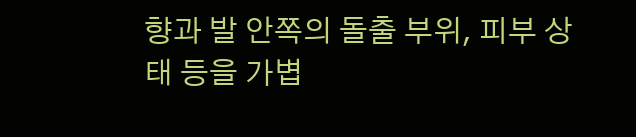향과 발 안쪽의 돌출 부위, 피부 상태 등을 가볍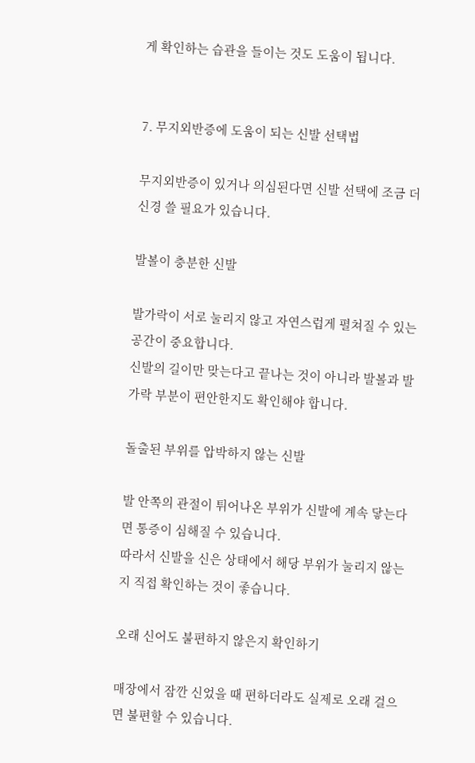게 확인하는 습관을 들이는 것도 도움이 됩니다.


7. 무지외반증에 도움이 되는 신발 선택법

무지외반증이 있거나 의심된다면 신발 선택에 조금 더 신경 쓸 필요가 있습니다.

발볼이 충분한 신발

발가락이 서로 눌리지 않고 자연스럽게 펼쳐질 수 있는 공간이 중요합니다.
신발의 길이만 맞는다고 끝나는 것이 아니라 발볼과 발가락 부분이 편안한지도 확인해야 합니다.

돌출된 부위를 압박하지 않는 신발

발 안쪽의 관절이 튀어나온 부위가 신발에 계속 닿는다면 통증이 심해질 수 있습니다.
따라서 신발을 신은 상태에서 해당 부위가 눌리지 않는지 직접 확인하는 것이 좋습니다.

오래 신어도 불편하지 않은지 확인하기

매장에서 잠깐 신었을 때 편하더라도 실제로 오래 걸으면 불편할 수 있습니다.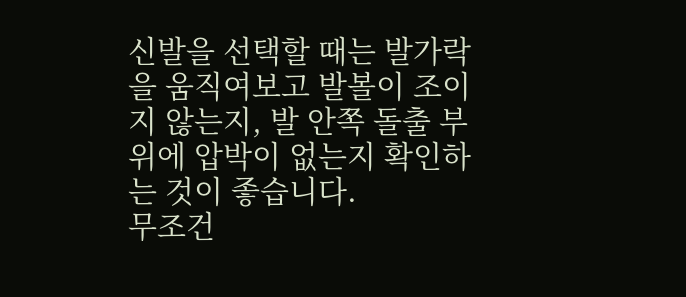신발을 선택할 때는 발가락을 움직여보고 발볼이 조이지 않는지, 발 안쪽 돌출 부위에 압박이 없는지 확인하는 것이 좋습니다.
무조건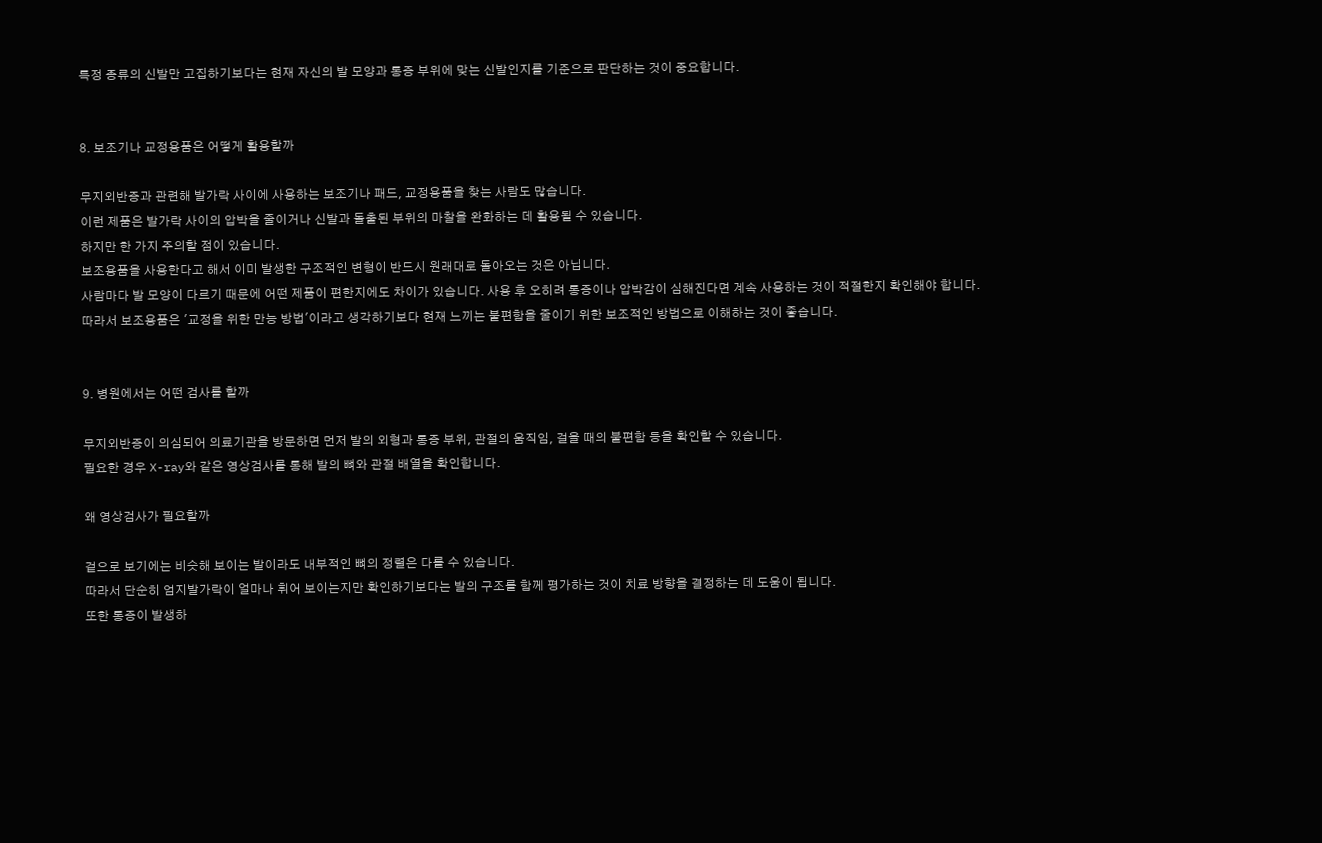특정 종류의 신발만 고집하기보다는 현재 자신의 발 모양과 통증 부위에 맞는 신발인지를 기준으로 판단하는 것이 중요합니다.


8. 보조기나 교정용품은 어떻게 활용할까

무지외반증과 관련해 발가락 사이에 사용하는 보조기나 패드, 교정용품을 찾는 사람도 많습니다.
이런 제품은 발가락 사이의 압박을 줄이거나 신발과 돌출된 부위의 마찰을 완화하는 데 활용될 수 있습니다.
하지만 한 가지 주의할 점이 있습니다.
보조용품을 사용한다고 해서 이미 발생한 구조적인 변형이 반드시 원래대로 돌아오는 것은 아닙니다.
사람마다 발 모양이 다르기 때문에 어떤 제품이 편한지에도 차이가 있습니다. 사용 후 오히려 통증이나 압박감이 심해진다면 계속 사용하는 것이 적절한지 확인해야 합니다.
따라서 보조용품은 '교정을 위한 만능 방법'이라고 생각하기보다 현재 느끼는 불편함을 줄이기 위한 보조적인 방법으로 이해하는 것이 좋습니다.


9. 병원에서는 어떤 검사를 할까

무지외반증이 의심되어 의료기관을 방문하면 먼저 발의 외형과 통증 부위, 관절의 움직임, 걸을 때의 불편함 등을 확인할 수 있습니다.
필요한 경우 X-ray와 같은 영상검사를 통해 발의 뼈와 관절 배열을 확인합니다.

왜 영상검사가 필요할까

겉으로 보기에는 비슷해 보이는 발이라도 내부적인 뼈의 정렬은 다를 수 있습니다.
따라서 단순히 엄지발가락이 얼마나 휘어 보이는지만 확인하기보다는 발의 구조를 함께 평가하는 것이 치료 방향을 결정하는 데 도움이 됩니다.
또한 통증이 발생하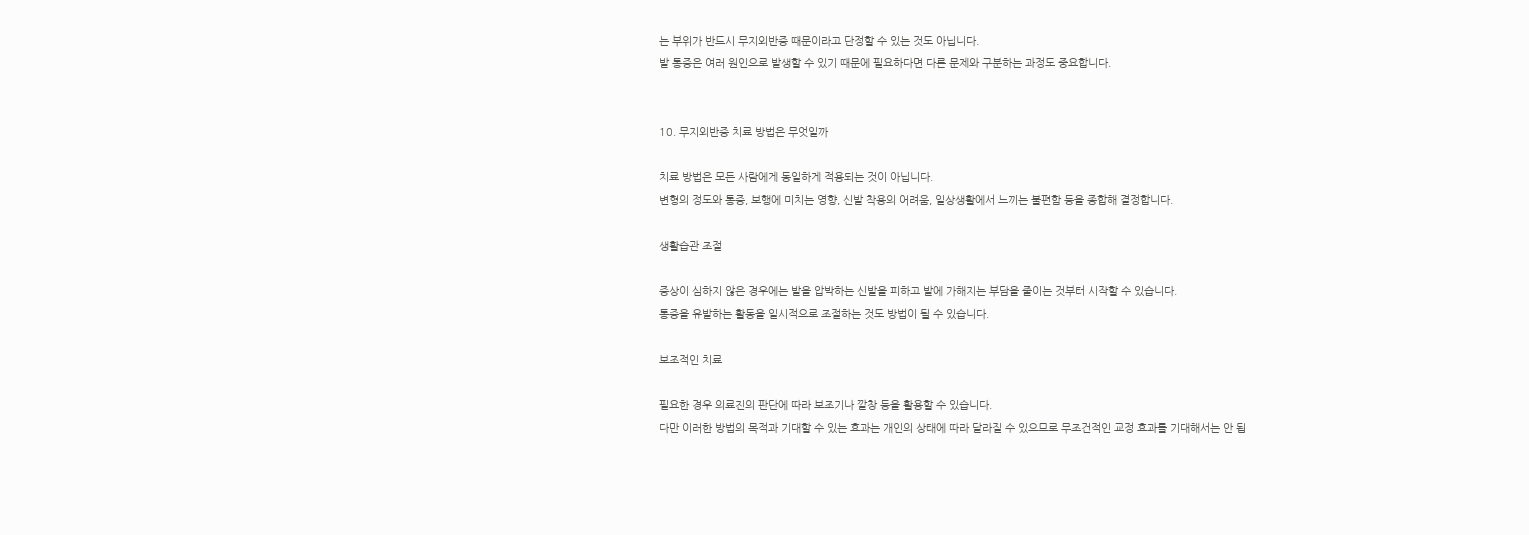는 부위가 반드시 무지외반증 때문이라고 단정할 수 있는 것도 아닙니다.
발 통증은 여러 원인으로 발생할 수 있기 때문에 필요하다면 다른 문제와 구분하는 과정도 중요합니다.


10. 무지외반증 치료 방법은 무엇일까

치료 방법은 모든 사람에게 동일하게 적용되는 것이 아닙니다.
변형의 정도와 통증, 보행에 미치는 영향, 신발 착용의 어려움, 일상생활에서 느끼는 불편함 등을 종합해 결정합니다.

생활습관 조절

증상이 심하지 않은 경우에는 발을 압박하는 신발을 피하고 발에 가해지는 부담을 줄이는 것부터 시작할 수 있습니다.
통증을 유발하는 활동을 일시적으로 조절하는 것도 방법이 될 수 있습니다.

보조적인 치료

필요한 경우 의료진의 판단에 따라 보조기나 깔창 등을 활용할 수 있습니다.
다만 이러한 방법의 목적과 기대할 수 있는 효과는 개인의 상태에 따라 달라질 수 있으므로 무조건적인 교정 효과를 기대해서는 안 됩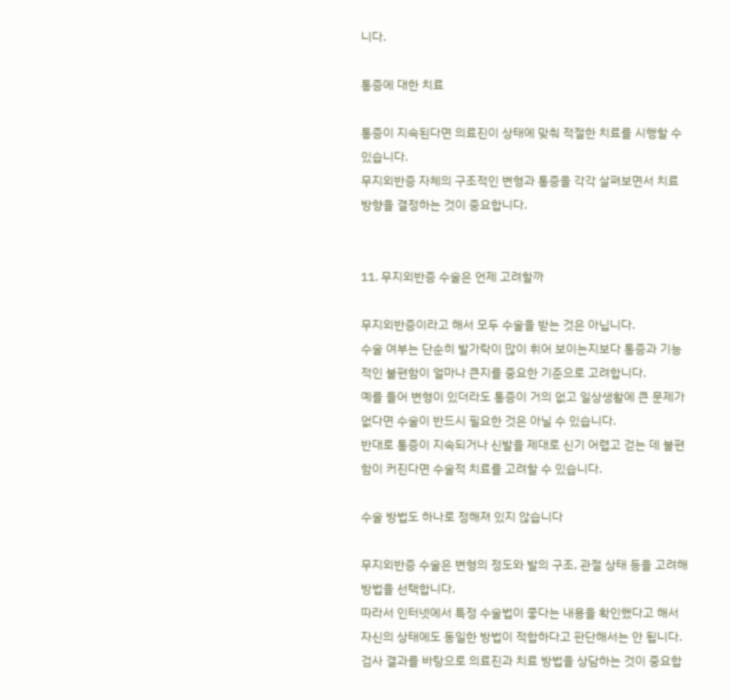니다.

통증에 대한 치료

통증이 지속된다면 의료진이 상태에 맞춰 적절한 치료를 시행할 수 있습니다.
무지외반증 자체의 구조적인 변형과 통증을 각각 살펴보면서 치료 방향을 결정하는 것이 중요합니다.


11. 무지외반증 수술은 언제 고려할까

무지외반증이라고 해서 모두 수술을 받는 것은 아닙니다.
수술 여부는 단순히 발가락이 많이 휘어 보이는지보다 통증과 기능적인 불편함이 얼마나 큰지를 중요한 기준으로 고려합니다.
예를 들어 변형이 있더라도 통증이 거의 없고 일상생활에 큰 문제가 없다면 수술이 반드시 필요한 것은 아닐 수 있습니다.
반대로 통증이 지속되거나 신발을 제대로 신기 어렵고 걷는 데 불편함이 커진다면 수술적 치료를 고려할 수 있습니다.

수술 방법도 하나로 정해져 있지 않습니다

무지외반증 수술은 변형의 정도와 발의 구조, 관절 상태 등을 고려해 방법을 선택합니다.
따라서 인터넷에서 특정 수술법이 좋다는 내용을 확인했다고 해서 자신의 상태에도 동일한 방법이 적합하다고 판단해서는 안 됩니다.
검사 결과를 바탕으로 의료진과 치료 방법을 상담하는 것이 중요합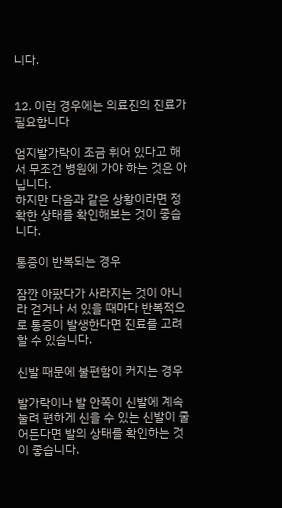니다.


12. 이런 경우에는 의료진의 진료가 필요합니다

엄지발가락이 조금 휘어 있다고 해서 무조건 병원에 가야 하는 것은 아닙니다.
하지만 다음과 같은 상황이라면 정확한 상태를 확인해보는 것이 좋습니다.

통증이 반복되는 경우

잠깐 아팠다가 사라지는 것이 아니라 걷거나 서 있을 때마다 반복적으로 통증이 발생한다면 진료를 고려할 수 있습니다.

신발 때문에 불편함이 커지는 경우

발가락이나 발 안쪽이 신발에 계속 눌려 편하게 신을 수 있는 신발이 줄어든다면 발의 상태를 확인하는 것이 좋습니다.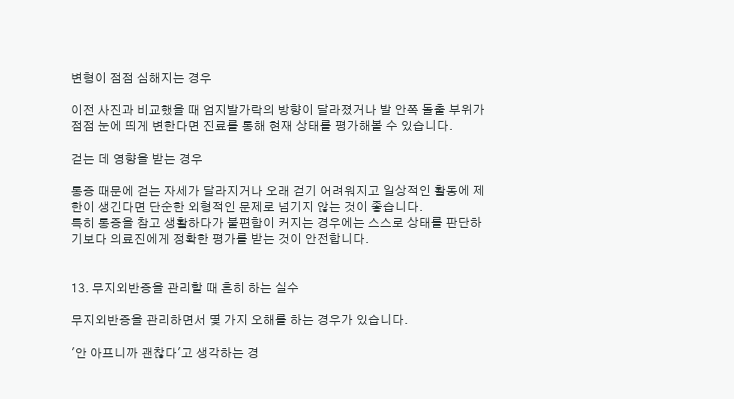변형이 점점 심해지는 경우

이전 사진과 비교했을 때 엄지발가락의 방향이 달라졌거나 발 안쪽 돌출 부위가 점점 눈에 띄게 변한다면 진료를 통해 현재 상태를 평가해볼 수 있습니다.

걷는 데 영향을 받는 경우

통증 때문에 걷는 자세가 달라지거나 오래 걷기 어려워지고 일상적인 활동에 제한이 생긴다면 단순한 외형적인 문제로 넘기지 않는 것이 좋습니다.
특히 통증을 참고 생활하다가 불편함이 커지는 경우에는 스스로 상태를 판단하기보다 의료진에게 정확한 평가를 받는 것이 안전합니다.


13. 무지외반증을 관리할 때 흔히 하는 실수

무지외반증을 관리하면서 몇 가지 오해를 하는 경우가 있습니다.

'안 아프니까 괜찮다'고 생각하는 경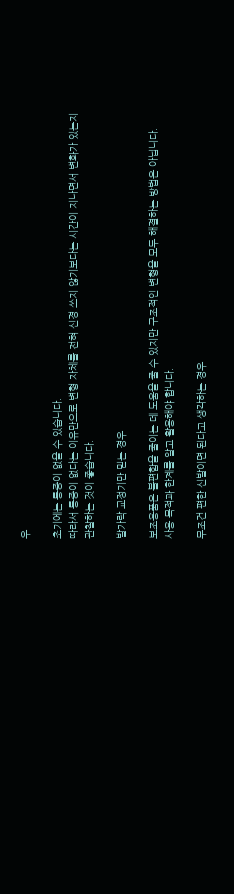우

초기에는 통증이 없을 수 있습니다.
따라서 통증이 없다는 이유만으로 변형 자체를 전혀 신경 쓰지 않기보다는 시간이 지나면서 변화가 있는지 관찰하는 것이 좋습니다.

발가락 교정기만 믿는 경우

보조용품은 불편함을 줄이는 데 도움을 줄 수 있지만 구조적인 변형을 모두 해결하는 방법은 아닙니다.
사용 목적과 한계를 알고 활용해야 합니다.

무조건 편한 신발이면 된다고 생각하는 경우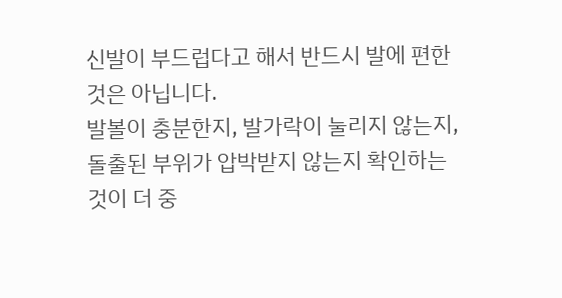신발이 부드럽다고 해서 반드시 발에 편한 것은 아닙니다.
발볼이 충분한지, 발가락이 눌리지 않는지, 돌출된 부위가 압박받지 않는지 확인하는 것이 더 중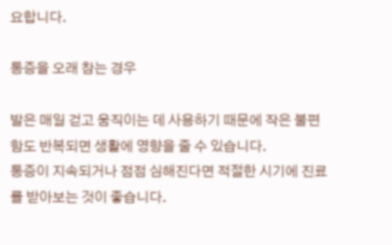요합니다.

통증을 오래 참는 경우

발은 매일 걷고 움직이는 데 사용하기 때문에 작은 불편함도 반복되면 생활에 영향을 줄 수 있습니다.
통증이 지속되거나 점점 심해진다면 적절한 시기에 진료를 받아보는 것이 좋습니다.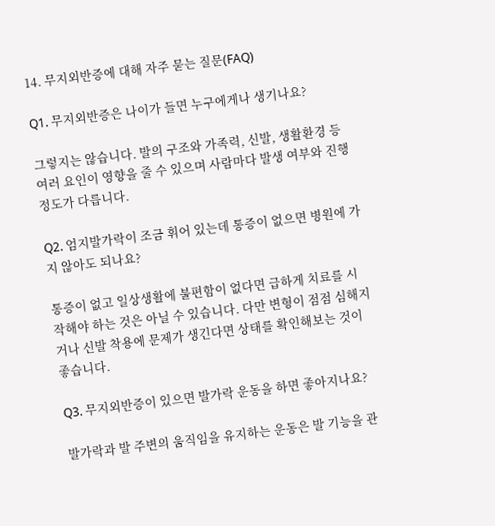14. 무지외반증에 대해 자주 묻는 질문(FAQ)

Q1. 무지외반증은 나이가 들면 누구에게나 생기나요?

그렇지는 않습니다. 발의 구조와 가족력, 신발, 생활환경 등 여러 요인이 영향을 줄 수 있으며 사람마다 발생 여부와 진행 정도가 다릅니다.

Q2. 엄지발가락이 조금 휘어 있는데 통증이 없으면 병원에 가지 않아도 되나요?

통증이 없고 일상생활에 불편함이 없다면 급하게 치료를 시작해야 하는 것은 아닐 수 있습니다. 다만 변형이 점점 심해지거나 신발 착용에 문제가 생긴다면 상태를 확인해보는 것이 좋습니다.

Q3. 무지외반증이 있으면 발가락 운동을 하면 좋아지나요?

발가락과 발 주변의 움직임을 유지하는 운동은 발 기능을 관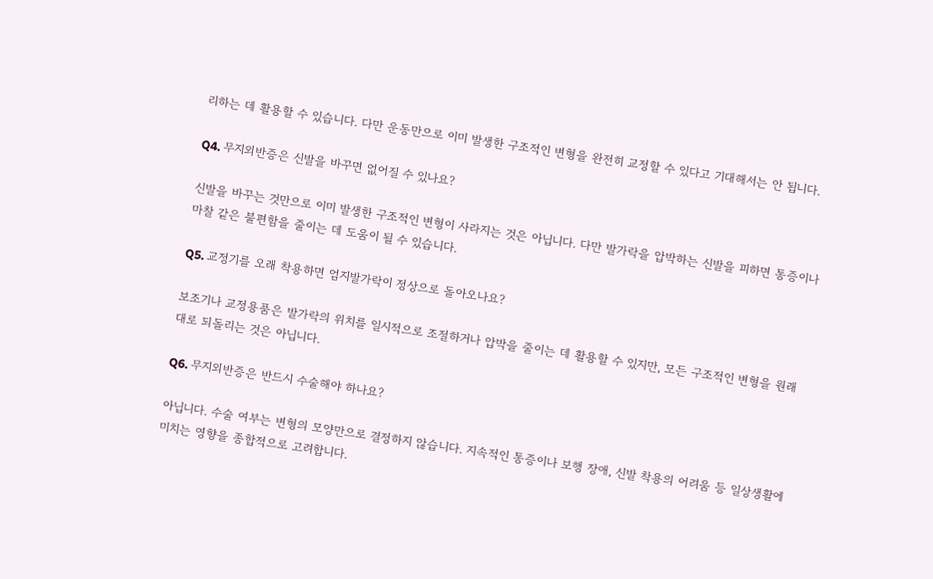리하는 데 활용할 수 있습니다. 다만 운동만으로 이미 발생한 구조적인 변형을 완전히 교정할 수 있다고 기대해서는 안 됩니다.

Q4. 무지외반증은 신발을 바꾸면 없어질 수 있나요?

신발을 바꾸는 것만으로 이미 발생한 구조적인 변형이 사라지는 것은 아닙니다. 다만 발가락을 압박하는 신발을 피하면 통증이나 마찰 같은 불편함을 줄이는 데 도움이 될 수 있습니다.

Q5. 교정기를 오래 착용하면 엄지발가락이 정상으로 돌아오나요?

보조기나 교정용품은 발가락의 위치를 일시적으로 조절하거나 압박을 줄이는 데 활용할 수 있지만, 모든 구조적인 변형을 원래대로 되돌리는 것은 아닙니다.

Q6. 무지외반증은 반드시 수술해야 하나요?

아닙니다. 수술 여부는 변형의 모양만으로 결정하지 않습니다. 지속적인 통증이나 보행 장애, 신발 착용의 어려움 등 일상생활에 미치는 영향을 종합적으로 고려합니다.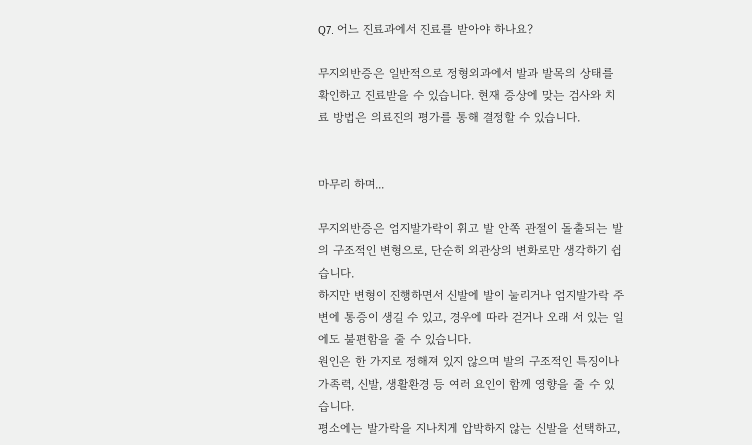Q7. 어느 진료과에서 진료를 받아야 하나요?

무지외반증은 일반적으로 정형외과에서 발과 발목의 상태를 확인하고 진료받을 수 있습니다. 현재 증상에 맞는 검사와 치료 방법은 의료진의 평가를 통해 결정할 수 있습니다.


마무리 하며...

무지외반증은 엄지발가락이 휘고 발 안쪽 관절이 돌출되는 발의 구조적인 변형으로, 단순히 외관상의 변화로만 생각하기 쉽습니다.
하지만 변형이 진행하면서 신발에 발이 눌리거나 엄지발가락 주변에 통증이 생길 수 있고, 경우에 따라 걷거나 오래 서 있는 일에도 불편함을 줄 수 있습니다.
원인은 한 가지로 정해져 있지 않으며 발의 구조적인 특징이나 가족력, 신발, 생활환경 등 여러 요인이 함께 영향을 줄 수 있습니다.
평소에는 발가락을 지나치게 압박하지 않는 신발을 선택하고,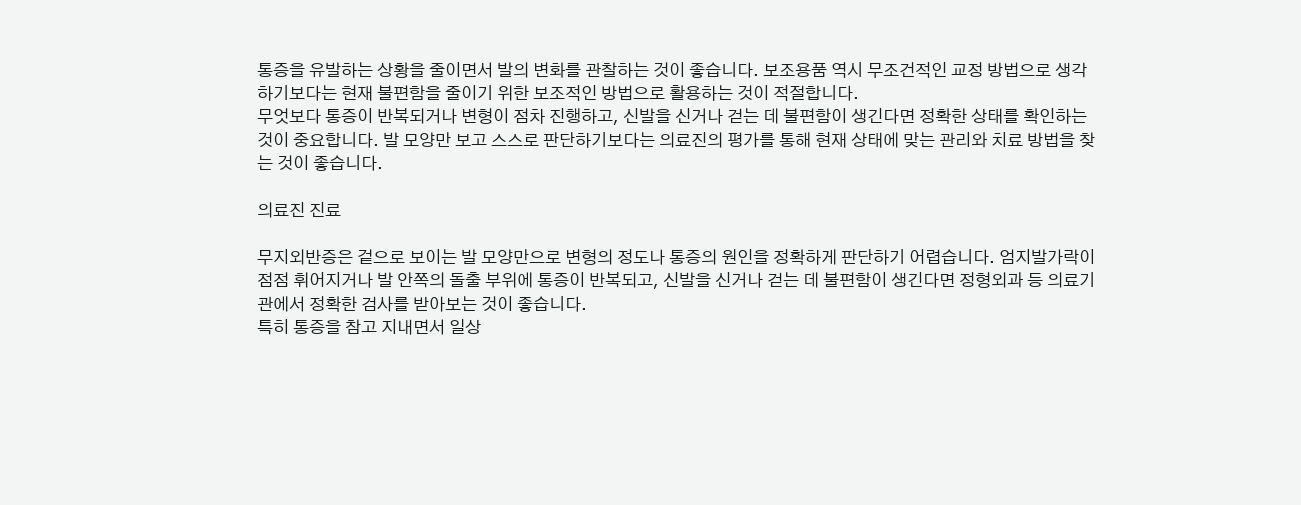통증을 유발하는 상황을 줄이면서 발의 변화를 관찰하는 것이 좋습니다. 보조용품 역시 무조건적인 교정 방법으로 생각하기보다는 현재 불편함을 줄이기 위한 보조적인 방법으로 활용하는 것이 적절합니다.
무엇보다 통증이 반복되거나 변형이 점차 진행하고, 신발을 신거나 걷는 데 불편함이 생긴다면 정확한 상태를 확인하는 것이 중요합니다. 발 모양만 보고 스스로 판단하기보다는 의료진의 평가를 통해 현재 상태에 맞는 관리와 치료 방법을 찾는 것이 좋습니다.

의료진 진료

무지외반증은 겉으로 보이는 발 모양만으로 변형의 정도나 통증의 원인을 정확하게 판단하기 어렵습니다. 엄지발가락이 점점 휘어지거나 발 안쪽의 돌출 부위에 통증이 반복되고, 신발을 신거나 걷는 데 불편함이 생긴다면 정형외과 등 의료기관에서 정확한 검사를 받아보는 것이 좋습니다.
특히 통증을 참고 지내면서 일상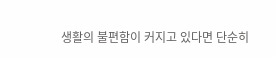생활의 불편함이 커지고 있다면 단순히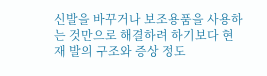신발을 바꾸거나 보조용품을 사용하는 것만으로 해결하려 하기보다 현재 발의 구조와 증상 정도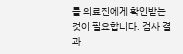를 의료진에게 확인받는 것이 필요합니다. 검사 결과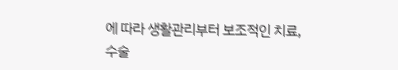에 따라 생활관리부터 보조적인 치료, 수술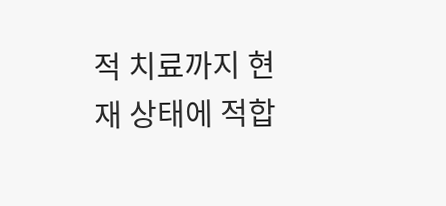적 치료까지 현재 상태에 적합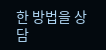한 방법을 상담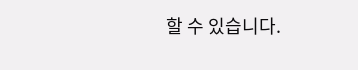할 수 있습니다.